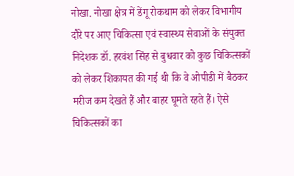नोखा. नोखा क्षेत्र में डेंगू रोकथाम को लेकर विभागीय दौरे पर आए चिकित्सा एवं स्वास्थ्य सेवाओं के संयुक्त निदेशक डॉ. हरवंश सिंह से बुधवार को कुछ चिकित्सकों को लेकर शिकायत की गई थी कि वे ओपीडी में बैठकर मरीज कम देखते हैं और बाहर घूमते रहते हैं। ऐसे चिकित्सकों का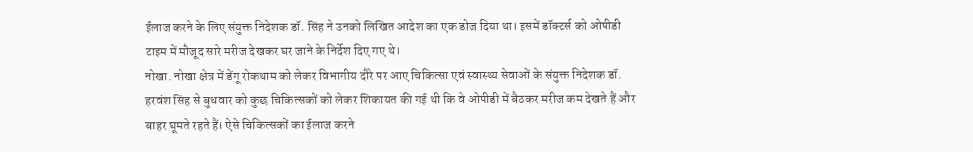ईलाज करने के लिए संयुक्त निदेशक डॉ. सिंह ने उनको लिखित आदेश का एक डोज दिया था। इसमें डॉक्टर्स को ओपीडी टाइम में मौजूद सारे मरीज देखकर घर जाने के निर्देश दिए गए थे।
नोखा. नोखा क्षेत्र में डेंगू रोकथाम को लेकर विभागीय दौरे पर आए चिकित्सा एवं स्वास्थ्य सेवाओं के संयुक्त निदेशक डॉ. हरवंश सिंह से बुधवार को कुछ चिकित्सकों को लेकर शिकायत की गई थी कि वे ओपीडी में बैठकर मरीज कम देखते हैं और बाहर घूमते रहते हैं। ऐसे चिकित्सकों का ईलाज करने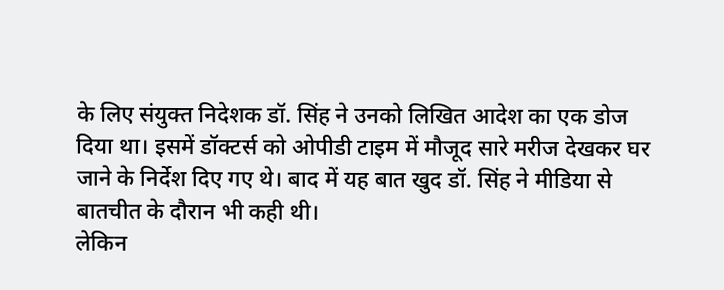के लिए संयुक्त निदेशक डॉ. सिंह ने उनको लिखित आदेश का एक डोज दिया था। इसमें डॉक्टर्स को ओपीडी टाइम में मौजूद सारे मरीज देखकर घर जाने के निर्देश दिए गए थे। बाद में यह बात खुद डॉ. सिंह ने मीडिया से बातचीत के दौरान भी कही थी।
लेकिन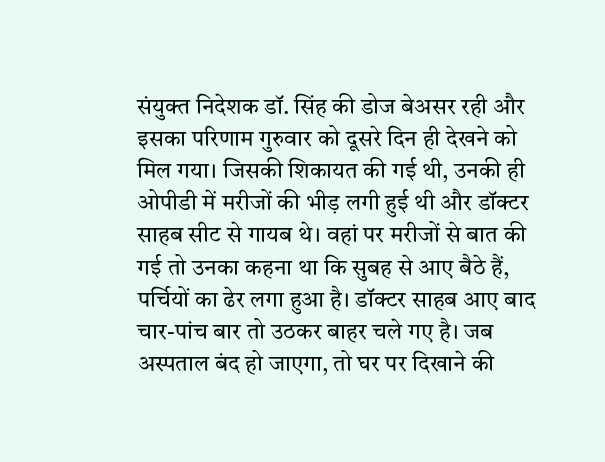संयुक्त निदेशक डॉ. सिंह की डोज बेअसर रही और इसका परिणाम गुरुवार को दूसरे दिन ही देखने को मिल गया। जिसकी शिकायत की गई थी, उनकी ही ओपीडी में मरीजों की भीड़ लगी हुई थी और डॉक्टर साहब सीट से गायब थे। वहां पर मरीजों से बात की गई तो उनका कहना था कि सुबह से आए बैठे हैं, पर्चियों का ढेर लगा हुआ है। डॉक्टर साहब आए बाद चार-पांच बार तो उठकर बाहर चले गए है। जब अस्पताल बंद हो जाएगा, तो घर पर दिखाने की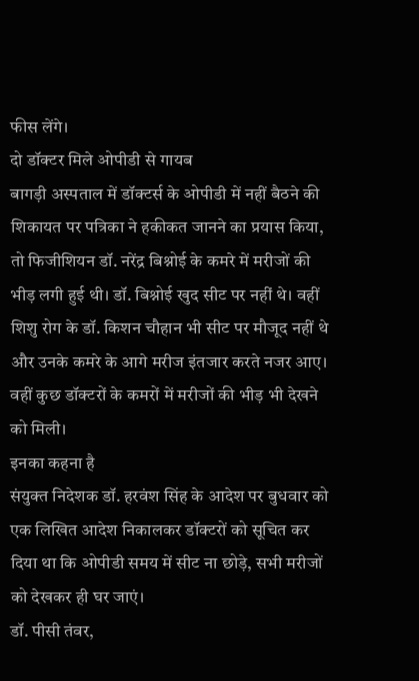फीस लेंगे।
दो डॉक्टर मिले ओपीडी से गायब
बागड़ी अस्पताल में डॉक्टर्स के ओपीडी में नहीं बैठने की शिकायत पर पत्रिका ने हकीकत जानने का प्रयास किया, तो फिजीशियन डॉ. नरेंद्र बिश्नोई के कमरे में मरीजों की भीड़ लगी हुई थी। डॉ. बिश्नोई खुद सीट पर नहीं थे। वहीं शिशु रोग के डॉ. किशन चौहान भी सीट पर मौजूद नहीं थे और उनके कमरे के आगे मरीज इंतजार करते नजर आए। वहीं कुछ डॉक्टरों के कमरों में मरीजों की भीड़ भी देखने को मिली।
इनका कहना है
संयुक्त निदेशक डॉ. हरवंश सिंह के आदेश पर बुधवार को एक लिखित आदेश निकालकर डॉक्टरों को सूचित कर दिया था कि ओपीडी समय में सीट ना छोड़े, सभी मरीजों को देखकर ही घर जाएं।
डॉ. पीसी तंवर,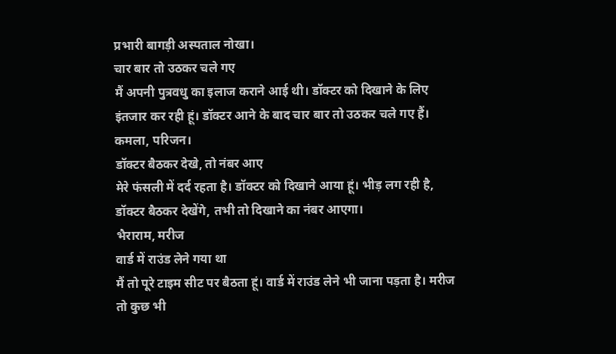प्रभारी बागड़ी अस्पताल नोखा।
चार बार तो उठकर चले गए
मैं अपनी पुत्रवधु का इलाज कराने आई थी। डॉक्टर को दिखाने के लिए इंतजार कर रही हूं। डॉक्टर आने के बाद चार बार तो उठकर चले गए हैं।
कमला, परिजन।
डॉक्टर बैठकर देखे, तो नंबर आए
मेरे फंसली में दर्द रहता है। डॉक्टर को दिखाने आया हूं। भीड़ लग रही है, डॉक्टर बैठकर देखेंगे, तभी तो दिखाने का नंबर आएगा।
भैराराम, मरीज
वार्ड में राउंड लेने गया था
मैं तो पूरे टाइम सीट पर बैठता हूं। वार्ड में राउंड लेने भी जाना पड़ता है। मरीज तो कुछ भी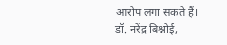आरोप लगा सकते हैं।
डॉ. नरेंद्र बिश्नोई,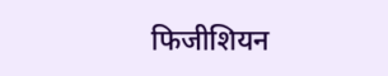फिजीशियन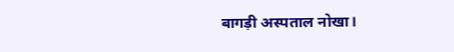बागड़ी अस्पताल नोखा।